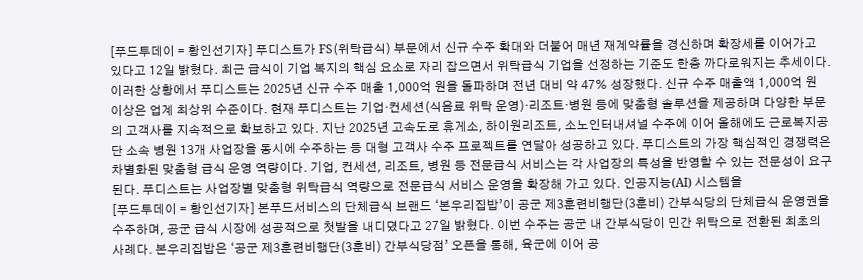[푸드투데이 = 황인선기자] 푸디스트가 FS(위탁급식) 부문에서 신규 수주 확대와 더불어 매년 재계약률을 경신하며 확장세를 이어가고 있다고 12일 밝혔다. 최근 급식이 기업 복지의 핵심 요소로 자리 잡으면서 위탁급식 기업을 선정하는 기준도 한층 까다로워지는 추세이다. 이러한 상황에서 푸디스트는 2025년 신규 수주 매출 1,000억 원을 돌파하며 전년 대비 약 47% 성장했다. 신규 수주 매출액 1,000억 원 이상은 업계 최상위 수준이다. 현재 푸디스트는 기업‧컨세션(식음료 위탁 운영)‧리조트‧병원 등에 맞춤형 솔루션을 제공하며 다양한 부문의 고객사를 지속적으로 확보하고 있다. 지난 2025년 고속도로 휴게소, 하이원리조트, 소노인터내셔널 수주에 이어 올해에도 근로복지공단 소속 병원 13개 사업장을 동시에 수주하는 등 대형 고객사 수주 프로젝트를 연달아 성공하고 있다. 푸디스트의 가장 핵심적인 경쟁력은 차별화된 맞춤형 급식 운영 역량이다. 기업, 컨세션, 리조트, 병원 등 전문급식 서비스는 각 사업장의 특성을 반영할 수 있는 전문성이 요구된다. 푸디스트는 사업장별 맞춤형 위탁급식 역량으로 전문급식 서비스 운영을 확장해 가고 있다. 인공지능(AI) 시스템을
[푸드투데이 = 황인선기자] 본푸드서비스의 단체급식 브랜드 ‘본우리집밥’이 공군 제3훈련비행단(3훈비) 간부식당의 단체급식 운영권을 수주하며, 공군 급식 시장에 성공적으로 첫발을 내디뎠다고 27일 밝혔다. 이번 수주는 공군 내 간부식당이 민간 위탁으로 전환된 최초의 사례다. 본우리집밥은 ‘공군 제3훈련비행단(3훈비) 간부식당점’ 오픈을 통해, 육군에 이어 공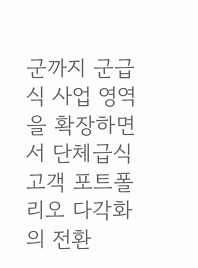군까지 군급식 사업 영역을 확장하면서 단체급식 고객 포트폴리오 다각화의 전환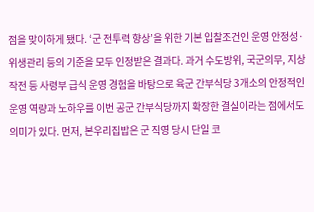점을 맞이하게 됐다. ‘군 전투력 향상’을 위한 기본 입찰조건인 운영 안정성·위생관리 등의 기준을 모두 인정받은 결과다. 과거 수도방위, 국군의무, 지상작전 등 사령부 급식 운영 경험을 바탕으로 육군 간부식당 3개소의 안정적인 운영 역량과 노하우를 이번 공군 간부식당까지 확장한 결실이라는 점에서도 의미가 있다. 먼저, 본우리집밥은 군 직영 당시 단일 코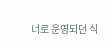너로 운영되던 식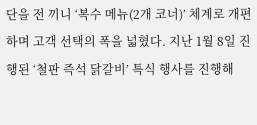단을 전 끼니 ‘복수 메뉴(2개 코너)’ 체계로 개편하며 고객 선택의 폭을 넓혔다. 지난 1월 8일 진행된 ‘철판 즉석 닭갈비’ 특식 행사를 진행해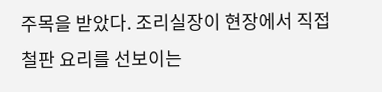주목을 받았다. 조리실장이 현장에서 직접 철판 요리를 선보이는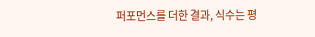퍼포먼스를 더한 결과, 식수는 평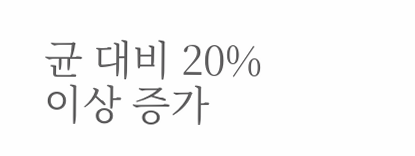균 대비 20% 이상 증가